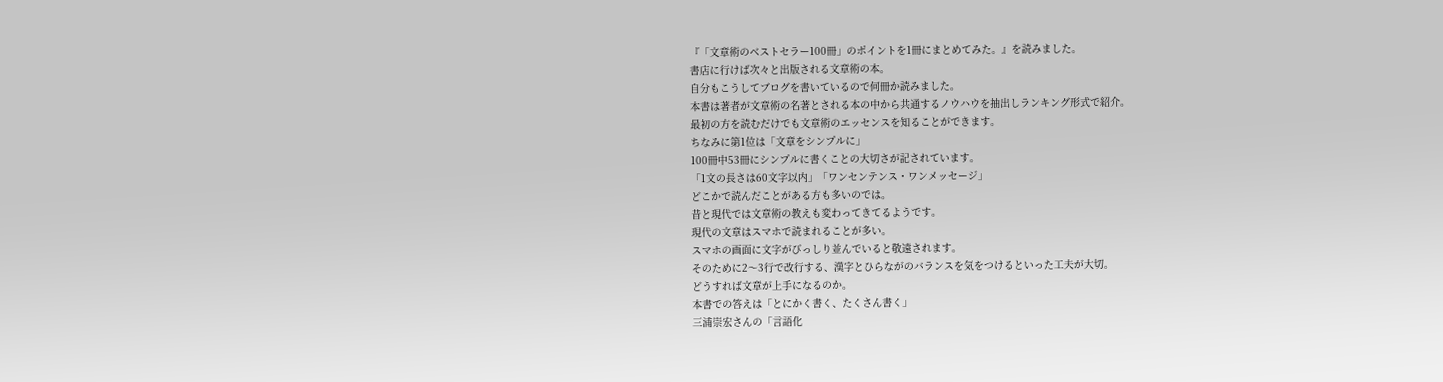『「文章術のベストセラー100冊」のポイントを1冊にまとめてみた。』を読みました。
書店に行けば次々と出版される文章術の本。
自分もこうしてブログを書いているので何冊か読みました。
本書は著者が文章術の名著とされる本の中から共通するノウハウを抽出しランキング形式で紹介。
最初の方を読むだけでも文章術のエッセンスを知ることができます。
ちなみに第1位は「文章をシンプルに」
100冊中53冊にシンプルに書くことの大切さが記されています。
「1文の長さは60文字以内」「ワンセンテンス・ワンメッセージ」
どこかで読んだことがある方も多いのでは。
昔と現代では文章術の教えも変わってきてるようです。
現代の文章はスマホで読まれることが多い。
スマホの画面に文字がびっしり並んでいると敬遠されます。
そのために2〜3行で改行する、漢字とひらながのバランスを気をつけるといった工夫が大切。
どうすれば文章が上手になるのか。
本書での答えは「とにかく書く、たくさん書く」
三浦崇宏さんの「言語化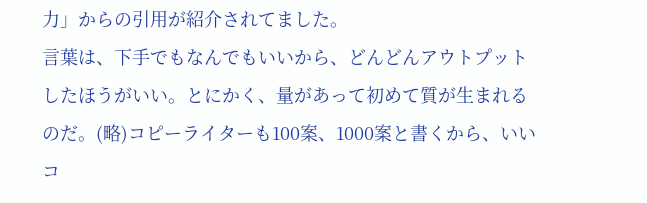力」からの引用が紹介されてました。
言葉は、下手でもなんでもいいから、どんどんアウトプットしたほうがいい。とにかく、量があって初めて質が生まれるのだ。(略)コピーライターも100案、1000案と書くから、いいコ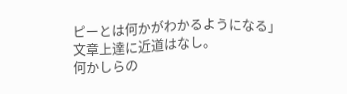ピーとは何かがわかるようになる」
文章上達に近道はなし。
何かしらの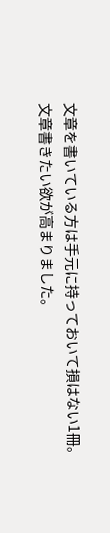文章を書いている方は手元に持っておいて損はない1冊。
文章書きたい欲が高まりました。